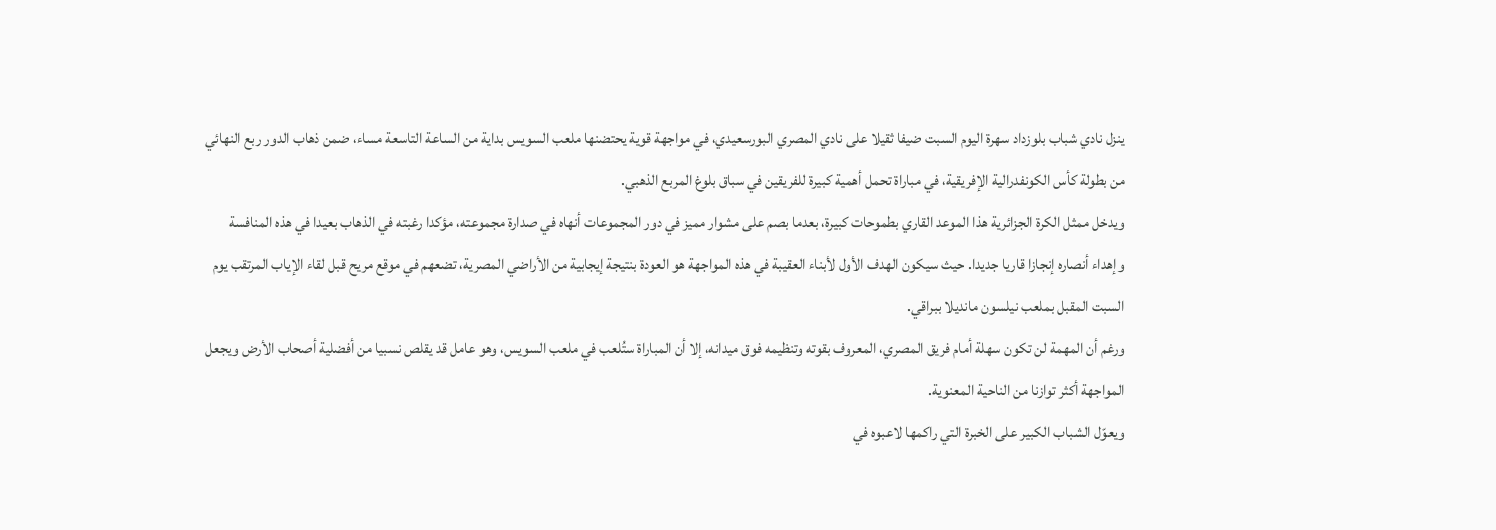ينزل نادي شباب بلوزداد سهرة اليوم السبت ضيفا ثقيلا على نادي المصري البورسعيدي، في مواجهة قوية يحتضنها ملعب السويس بداية من الساعة التاسعة مساء، ضمن ذهاب الدور ربع النهائي من بطولة كأس الكونفدرالية الإفريقية، في مباراة تحمل أهمية كبيرة للفريقين في سباق بلوغ المربع الذهبي.
ويدخل ممثل الكرة الجزائرية هذا الموعد القاري بطموحات كبيرة، بعدما بصم على مشوار مميز في دور المجموعات أنهاه في صدارة مجموعته، مؤكدا رغبته في الذهاب بعيدا في هذه المنافسة وإهداء أنصاره إنجازا قاريا جديدا. حيث سيكون الهدف الأول لأبناء العقيبة في هذه المواجهة هو العودة بنتيجة إيجابية من الأراضي المصرية، تضعهم في موقع مريح قبل لقاء الإياب المرتقب يوم السبت المقبل بملعب نيلسون مانديلا ببراقي.
ورغم أن المهمة لن تكون سهلة أمام فريق المصري، المعروف بقوته وتنظيمه فوق ميدانه، إلا أن المباراة ستُلعب في ملعب السويس، وهو عامل قد يقلص نسبيا من أفضلية أصحاب الأرض ويجعل المواجهة أكثر توازنا من الناحية المعنوية.
ويعوّل الشباب الكبير على الخبرة التي راكمها لاعبوه في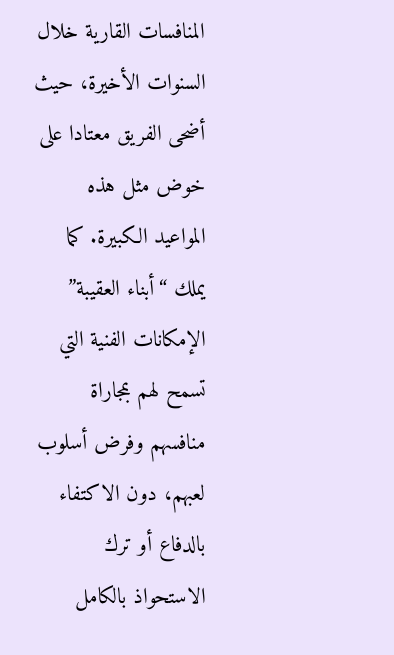المنافسات القارية خلال السنوات الأخيرة، حيث أضحى الفريق معتادا على خوض مثل هذه المواعيد الكبيرة. كما يملك “أبناء العقيبة” الإمكانات الفنية التي تسمح لهم بمجاراة منافسهم وفرض أسلوب لعبهم، دون الاكتفاء بالدفاع أو ترك الاستحواذ بالكامل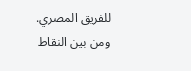للفريق المصري.
ومن بين النقاط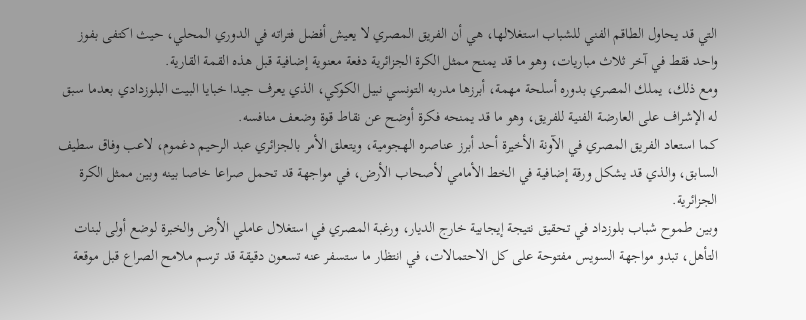التي قد يحاول الطاقم الفني للشباب استغلالها، هي أن الفريق المصري لا يعيش أفضل فتراته في الدوري المحلي، حيث اكتفى بفوز واحد فقط في آخر ثلاث مباريات، وهو ما قد يمنح ممثل الكرة الجزائرية دفعة معنوية إضافية قبل هذه القمة القارية.
ومع ذلك، يملك المصري بدوره أسلحة مهمة، أبرزها مدربه التونسي نبيل الكوكي، الذي يعرف جيدا خبايا البيت البلوزدادي بعدما سبق له الإشراف على العارضة الفنية للفريق، وهو ما قد يمنحه فكرة أوضح عن نقاط قوة وضعف منافسه.
كما استعاد الفريق المصري في الآونة الأخيرة أحد أبرز عناصره الهجومية، ويتعلق الأمر بالجزائري عبد الرحيم دغموم، لاعب وفاق سطيف السابق، والذي قد يشكل ورقة إضافية في الخط الأمامي لأصحاب الأرض، في مواجهة قد تحمل صراعا خاصا بينه وبين ممثل الكرة الجزائرية.
وبين طموح شباب بلوزداد في تحقيق نتيجة إيجابية خارج الديار، ورغبة المصري في استغلال عاملي الأرض والخبرة لوضع أولى لبنات التأهل، تبدو مواجهة السويس مفتوحة على كل الاحتمالات، في انتظار ما ستسفر عنه تسعون دقيقة قد ترسم ملامح الصراع قبل موقعة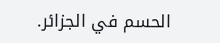الحسم في الجزائر.